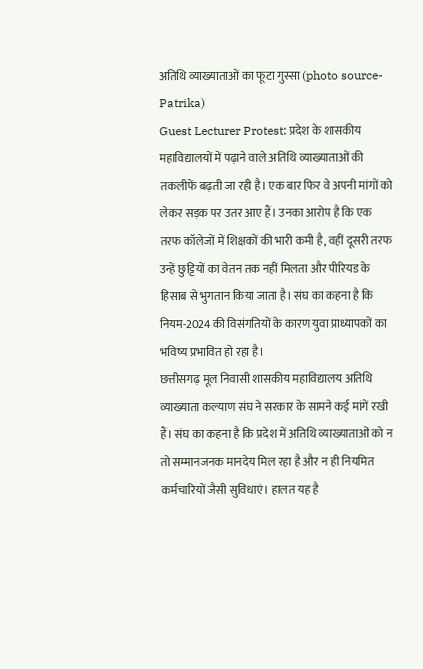अतिथि व्याख्याताओं का फूटा गुस्सा (photo source- Patrika)
Guest Lecturer Protest: प्रदेश के शासकीय महाविद्यालयों में पढ़ाने वाले अतिथि व्याख्याताओं की तकलीफें बढ़ती जा रही है। एक बार फिर वे अपनी मांगों को लेकर सड़क पर उतर आए हैं। उनका आरोप है कि एक तरफ कॉलेजों में शिक्षकों की भारी कमी है, वहीं दूसरी तरफ उन्हें छुट्टियों का वेतन तक नहीं मिलता और पीरियड के हिसाब से भुगतान किया जाता है। संघ का कहना है कि नियम-2024 की विसंगतियों के कारण युवा प्राध्यापकों का भविष्य प्रभावित हो रहा है।
छत्तीसगढ़ मूल निवासी शासकीय महाविद्यालय अतिथि व्याख्याता कल्याण संघ ने सरकार के सामने कई मांगें रखी हैं। संघ का कहना है कि प्रदेश में अतिथि व्याख्याताओं को न तो सम्मानजनक मानदेय मिल रहा है और न ही नियमित कर्मचारियों जैसी सुविधाएं। हालत यह है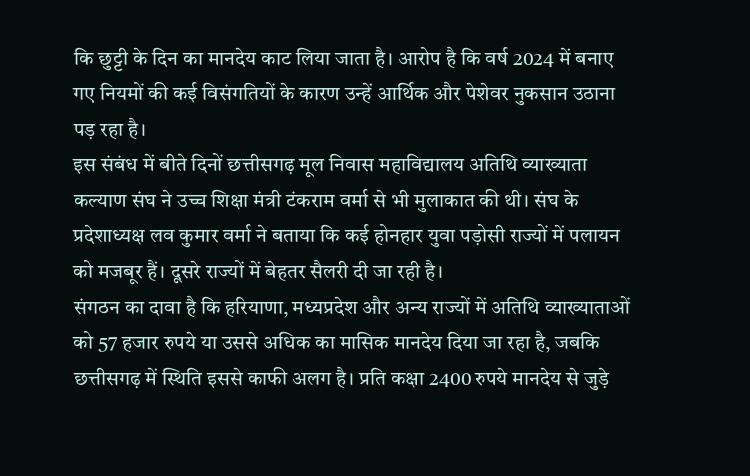कि छुट्टी के दिन का मानदेय काट लिया जाता है। आरोप है कि वर्ष 2024 में बनाए गए नियमों की कई विसंगतियों के कारण उन्हें आर्थिक और पेशेवर नुकसान उठाना पड़ रहा है।
इस संबंध में बीते दिनों छत्तीसगढ़ मूल निवास महाविद्यालय अतिथि व्याख्याता कल्याण संघ ने उच्च शिक्षा मंत्री टंकराम वर्मा से भी मुलाकात की थी। संघ के प्रदेशाध्यक्ष लव कुमार वर्मा ने बताया कि कई होनहार युवा पड़ोसी राज्यों में पलायन को मजबूर हैं। दूसरे राज्यों में बेहतर सैलरी दी जा रही है।
संगठन का दावा है कि हरियाणा, मध्यप्रदेश और अन्य राज्यों में अतिथि व्याख्याताओं को 57 हजार रुपये या उससे अधिक का मासिक मानदेय दिया जा रहा है, जबकि छत्तीसगढ़ में स्थिति इससे काफी अलग है। प्रति कक्षा 2400 रुपये मानदेय से जुड़े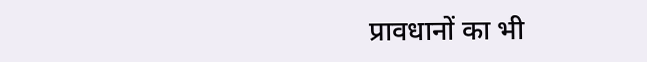प्रावधानों का भी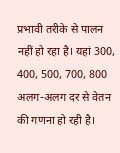प्रभावी तरीके से पालन नहीं हो रहा है। यहां 300, 400, 500, 700, 800 अलग-अलग दर से वेतन की गणना हो रही है।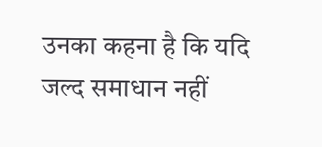उनका कहना है कि यदि जल्द समाधान नहीं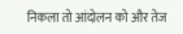निकला तो आंदोलन को और तेज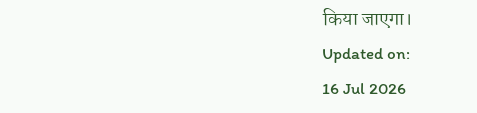किया जाएगा।
Updated on:
16 Jul 2026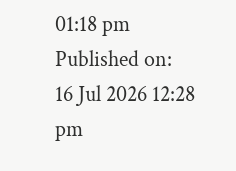01:18 pm
Published on:
16 Jul 2026 12:28 pm